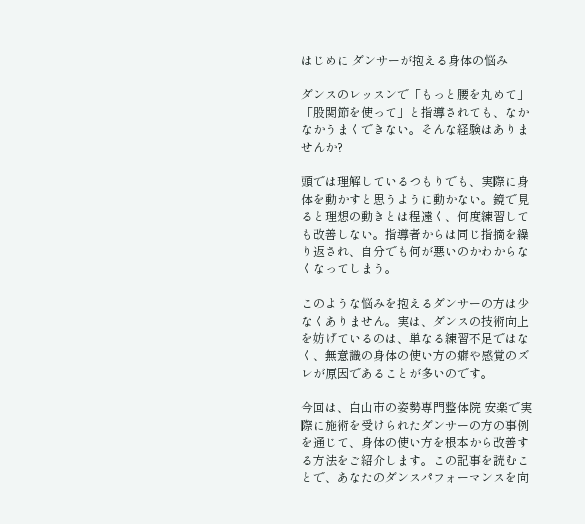はじめに ダンサーが抱える身体の悩み

ダンスのレッスンで「もっと腰を丸めて」「股関節を使って」と指導されても、なかなかうまくできない。そんな経験はありませんか?

頭では理解しているつもりでも、実際に身体を動かすと思うように動かない。鏡で見ると理想の動きとは程遠く、何度練習しても改善しない。指導者からは同じ指摘を繰り返され、自分でも何が悪いのかわからなくなってしまう。

このような悩みを抱えるダンサーの方は少なくありません。実は、ダンスの技術向上を妨げているのは、単なる練習不足ではなく、無意識の身体の使い方の癖や感覚のズレが原因であることが多いのです。

今回は、白山市の姿勢専門整体院 安楽で実際に施術を受けられたダンサーの方の事例を通じて、身体の使い方を根本から改善する方法をご紹介します。この記事を読むことで、あなたのダンスパフォーマンスを向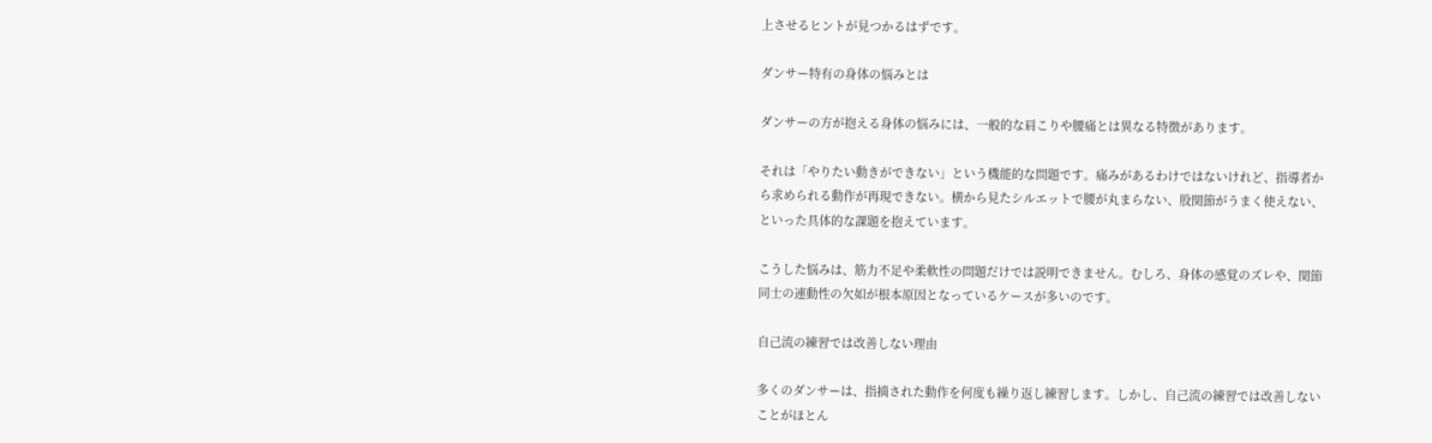上させるヒントが見つかるはずです。

ダンサー特有の身体の悩みとは

ダンサーの方が抱える身体の悩みには、一般的な肩こりや腰痛とは異なる特徴があります。

それは「やりたい動きができない」という機能的な問題です。痛みがあるわけではないけれど、指導者から求められる動作が再現できない。横から見たシルエットで腰が丸まらない、股関節がうまく使えない、といった具体的な課題を抱えています。

こうした悩みは、筋力不足や柔軟性の問題だけでは説明できません。むしろ、身体の感覚のズレや、関節同士の連動性の欠如が根本原因となっているケースが多いのです。

自己流の練習では改善しない理由

多くのダンサーは、指摘された動作を何度も繰り返し練習します。しかし、自己流の練習では改善しないことがほとん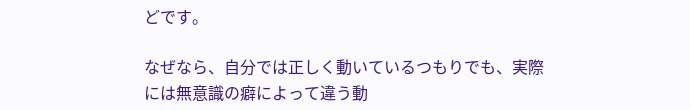どです。

なぜなら、自分では正しく動いているつもりでも、実際には無意識の癖によって違う動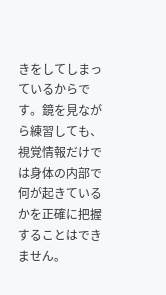きをしてしまっているからです。鏡を見ながら練習しても、視覚情報だけでは身体の内部で何が起きているかを正確に把握することはできません。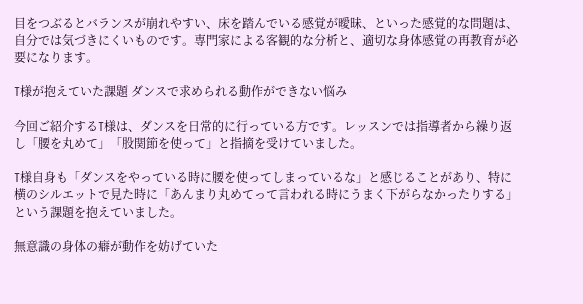目をつぶるとバランスが崩れやすい、床を踏んでいる感覚が曖昧、といった感覚的な問題は、自分では気づきにくいものです。専門家による客観的な分析と、適切な身体感覚の再教育が必要になります。

T様が抱えていた課題 ダンスで求められる動作ができない悩み

今回ご紹介するT様は、ダンスを日常的に行っている方です。レッスンでは指導者から繰り返し「腰を丸めて」「股関節を使って」と指摘を受けていました。

T様自身も「ダンスをやっている時に腰を使ってしまっているな」と感じることがあり、特に横のシルエットで見た時に「あんまり丸めてって言われる時にうまく下がらなかったりする」という課題を抱えていました。

無意識の身体の癖が動作を妨げていた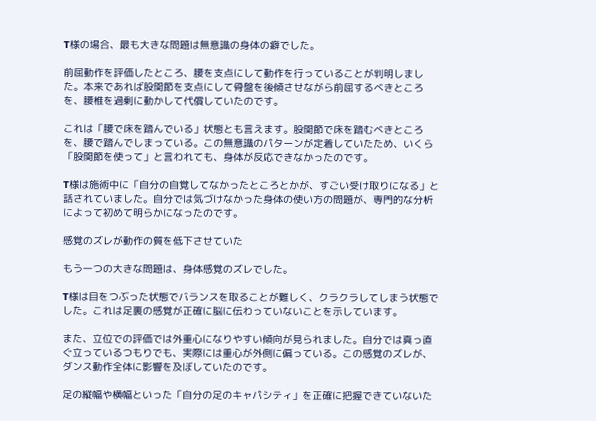T様の場合、最も大きな問題は無意識の身体の癖でした。

前屈動作を評価したところ、腰を支点にして動作を行っていることが判明しました。本来であれば股関節を支点にして骨盤を後傾させながら前屈するべきところを、腰椎を過剰に動かして代償していたのです。

これは「腰で床を踏んでいる」状態とも言えます。股関節で床を踏むべきところを、腰で踏んでしまっている。この無意識のパターンが定着していたため、いくら「股関節を使って」と言われても、身体が反応できなかったのです。

T様は施術中に「自分の自覚してなかったところとかが、すごい受け取りになる」と話されていました。自分では気づけなかった身体の使い方の問題が、専門的な分析によって初めて明らかになったのです。

感覚のズレが動作の質を低下させていた

もう一つの大きな問題は、身体感覚のズレでした。

T様は目をつぶった状態でバランスを取ることが難しく、クラクラしてしまう状態でした。これは足裏の感覚が正確に脳に伝わっていないことを示しています。

また、立位での評価では外重心になりやすい傾向が見られました。自分では真っ直ぐ立っているつもりでも、実際には重心が外側に偏っている。この感覚のズレが、ダンス動作全体に影響を及ぼしていたのです。

足の縦幅や横幅といった「自分の足のキャパシティ」を正確に把握できていないた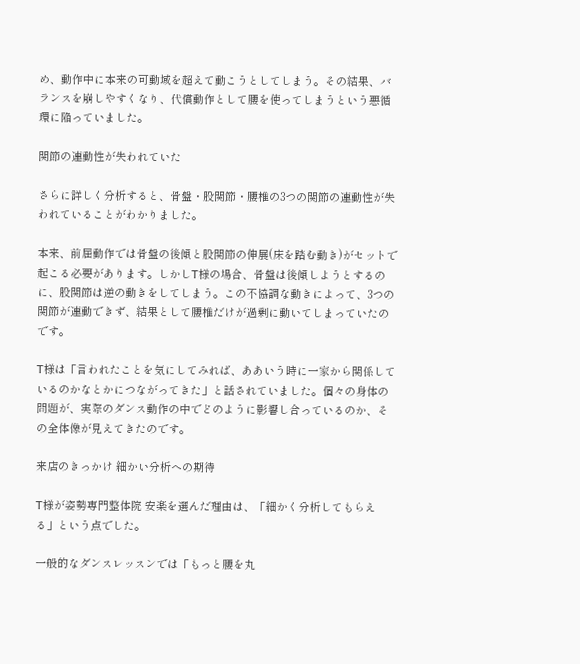め、動作中に本来の可動域を超えて動こうとしてしまう。その結果、バランスを崩しやすくなり、代償動作として腰を使ってしまうという悪循環に陥っていました。

関節の連動性が失われていた

さらに詳しく分析すると、骨盤・股関節・腰椎の3つの関節の連動性が失われていることがわかりました。

本来、前屈動作では骨盤の後傾と股関節の伸展(床を踏む動き)がセットで起こる必要があります。しかしT様の場合、骨盤は後傾しようとするのに、股関節は逆の動きをしてしまう。この不協調な動きによって、3つの関節が連動できず、結果として腰椎だけが過剰に動いてしまっていたのです。

T様は「言われたことを気にしてみれば、ああいう時に一家から関係しているのかなとかにつながってきた」と話されていました。個々の身体の問題が、実際のダンス動作の中でどのように影響し合っているのか、その全体像が見えてきたのです。

来店のきっかけ 細かい分析への期待

T様が姿勢専門整体院 安楽を選んだ理由は、「細かく分析してもらえる」という点でした。

一般的なダンスレッスンでは「もっと腰を丸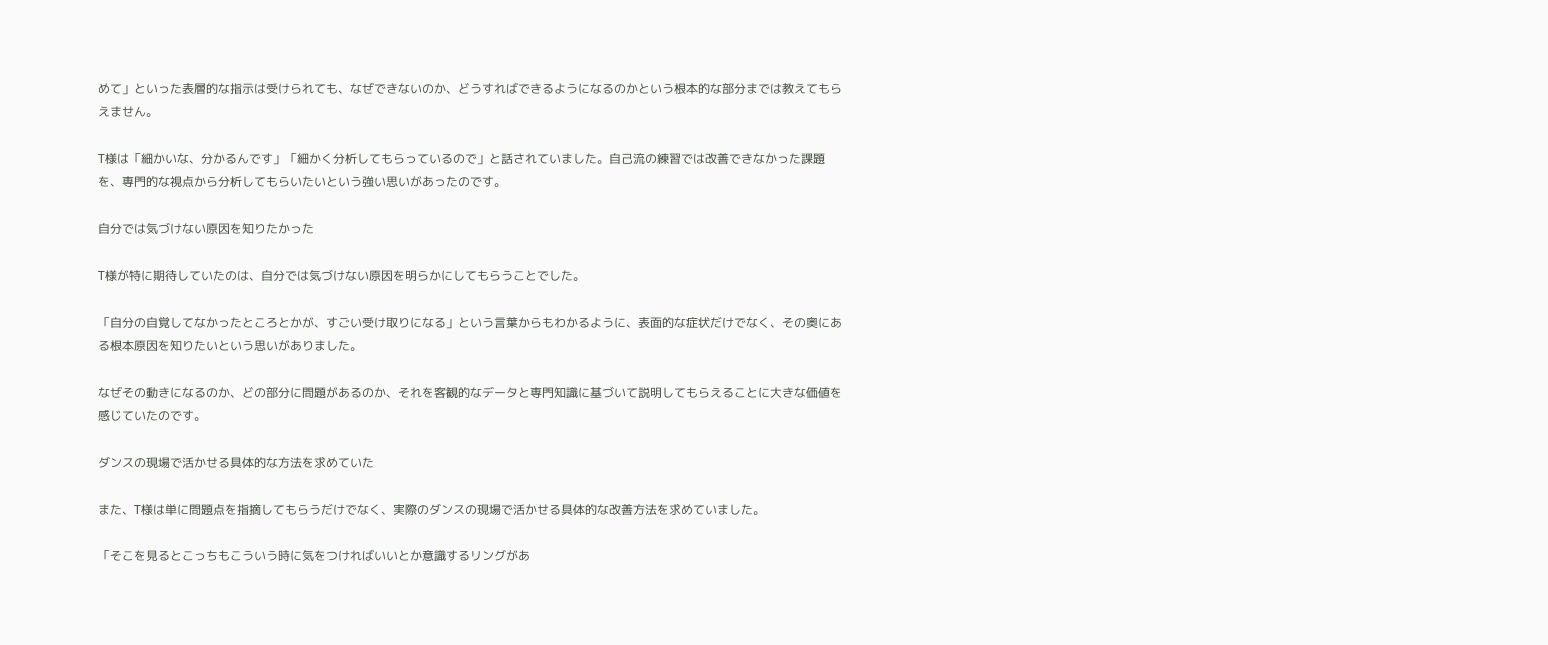めて」といった表層的な指示は受けられても、なぜできないのか、どうすればできるようになるのかという根本的な部分までは教えてもらえません。

T様は「細かいな、分かるんです」「細かく分析してもらっているので」と話されていました。自己流の練習では改善できなかった課題を、専門的な視点から分析してもらいたいという強い思いがあったのです。

自分では気づけない原因を知りたかった

T様が特に期待していたのは、自分では気づけない原因を明らかにしてもらうことでした。

「自分の自覚してなかったところとかが、すごい受け取りになる」という言葉からもわかるように、表面的な症状だけでなく、その奥にある根本原因を知りたいという思いがありました。

なぜその動きになるのか、どの部分に問題があるのか、それを客観的なデータと専門知識に基づいて説明してもらえることに大きな価値を感じていたのです。

ダンスの現場で活かせる具体的な方法を求めていた

また、T様は単に問題点を指摘してもらうだけでなく、実際のダンスの現場で活かせる具体的な改善方法を求めていました。

「そこを見るとこっちもこういう時に気をつければいいとか意識するリングがあ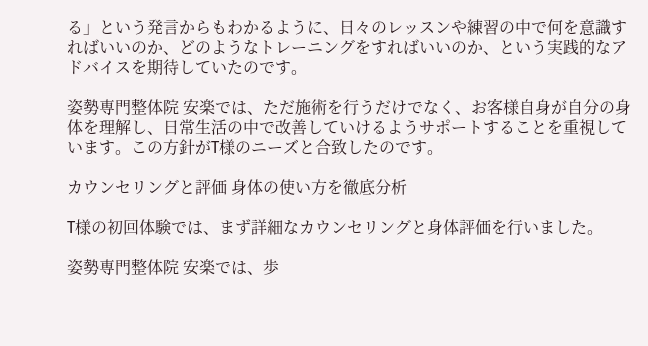る」という発言からもわかるように、日々のレッスンや練習の中で何を意識すればいいのか、どのようなトレーニングをすればいいのか、という実践的なアドバイスを期待していたのです。

姿勢専門整体院 安楽では、ただ施術を行うだけでなく、お客様自身が自分の身体を理解し、日常生活の中で改善していけるようサポートすることを重視しています。この方針がT様のニーズと合致したのです。

カウンセリングと評価 身体の使い方を徹底分析

T様の初回体験では、まず詳細なカウンセリングと身体評価を行いました。

姿勢専門整体院 安楽では、歩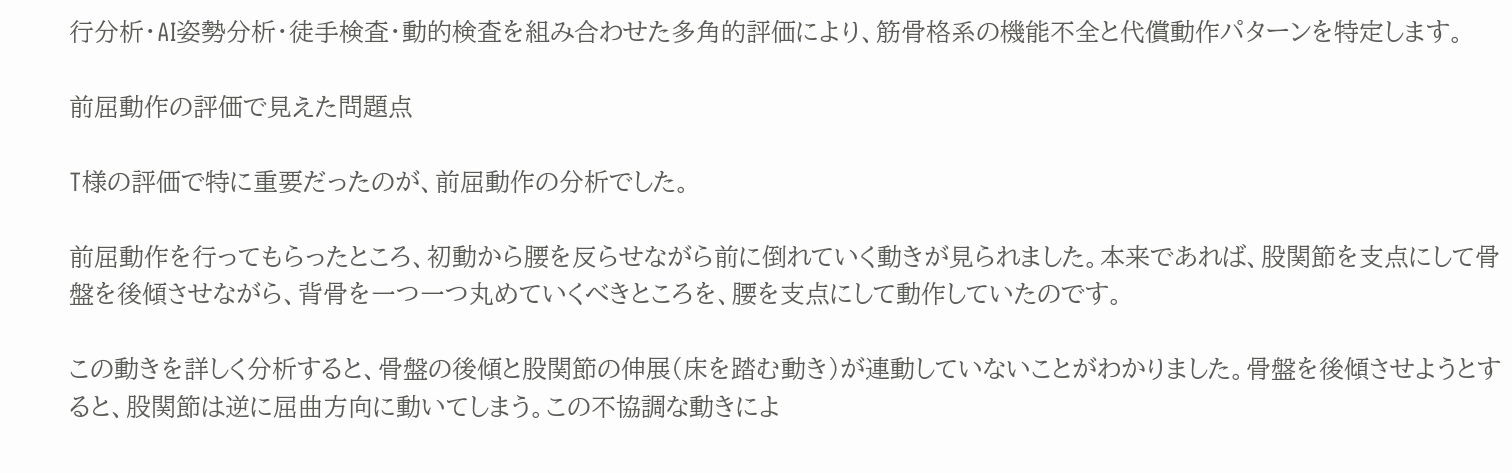行分析・AI姿勢分析・徒手検査・動的検査を組み合わせた多角的評価により、筋骨格系の機能不全と代償動作パターンを特定します。

前屈動作の評価で見えた問題点

T様の評価で特に重要だったのが、前屈動作の分析でした。

前屈動作を行ってもらったところ、初動から腰を反らせながら前に倒れていく動きが見られました。本来であれば、股関節を支点にして骨盤を後傾させながら、背骨を一つ一つ丸めていくべきところを、腰を支点にして動作していたのです。

この動きを詳しく分析すると、骨盤の後傾と股関節の伸展(床を踏む動き)が連動していないことがわかりました。骨盤を後傾させようとすると、股関節は逆に屈曲方向に動いてしまう。この不協調な動きによ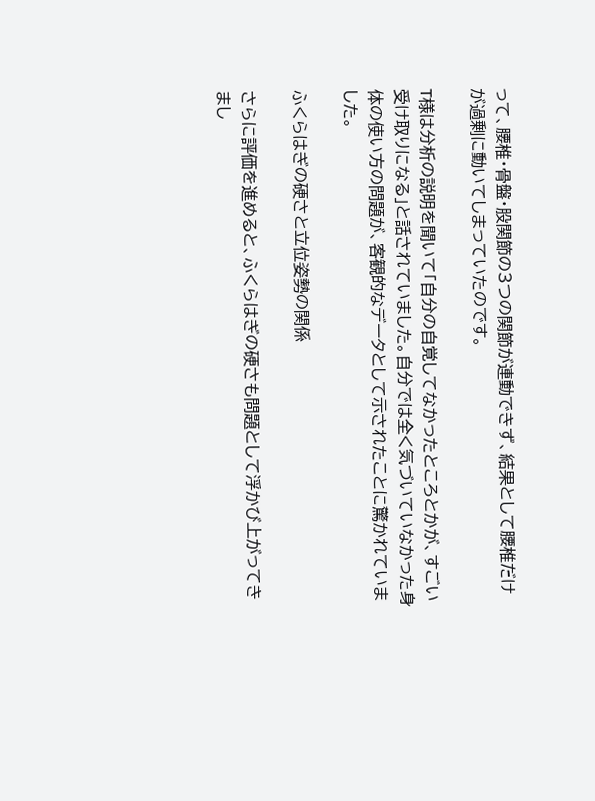って、腰椎・骨盤・股関節の3つの関節が連動できず、結果として腰椎だけが過剰に動いてしまっていたのです。

T様は分析の説明を聞いて「自分の自覚してなかったところとかが、すごい受け取りになる」と話されていました。自分では全く気づいていなかった身体の使い方の問題が、客観的なデータとして示されたことに驚かれていました。

ふくらはぎの硬さと立位姿勢の関係

さらに評価を進めると、ふくらはぎの硬さも問題として浮かび上がってきまし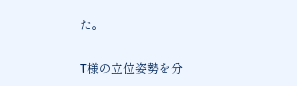た。

T様の立位姿勢を分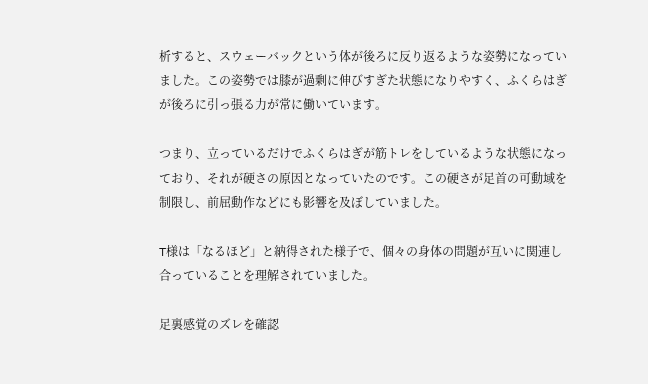析すると、スウェーバックという体が後ろに反り返るような姿勢になっていました。この姿勢では膝が過剰に伸びすぎた状態になりやすく、ふくらはぎが後ろに引っ張る力が常に働いています。

つまり、立っているだけでふくらはぎが筋トレをしているような状態になっており、それが硬さの原因となっていたのです。この硬さが足首の可動域を制限し、前屈動作などにも影響を及ぼしていました。

T様は「なるほど」と納得された様子で、個々の身体の問題が互いに関連し合っていることを理解されていました。

足裏感覚のズレを確認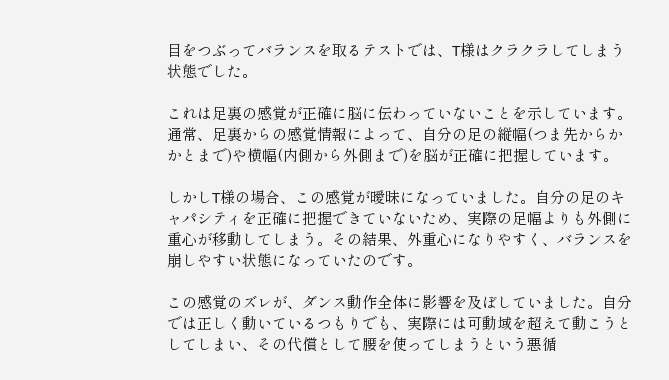目をつぶってバランスを取るテストでは、T様はクラクラしてしまう状態でした。

これは足裏の感覚が正確に脳に伝わっていないことを示しています。通常、足裏からの感覚情報によって、自分の足の縦幅(つま先からかかとまで)や横幅(内側から外側まで)を脳が正確に把握しています。

しかしT様の場合、この感覚が曖昧になっていました。自分の足のキャパシティを正確に把握できていないため、実際の足幅よりも外側に重心が移動してしまう。その結果、外重心になりやすく、バランスを崩しやすい状態になっていたのです。

この感覚のズレが、ダンス動作全体に影響を及ぼしていました。自分では正しく動いているつもりでも、実際には可動域を超えて動こうとしてしまい、その代償として腰を使ってしまうという悪循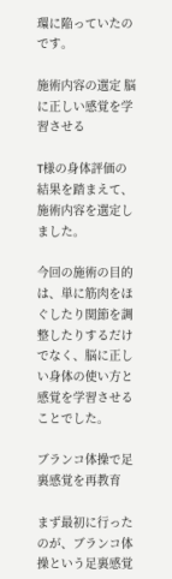環に陥っていたのです。

施術内容の選定 脳に正しい感覚を学習させる

T様の身体評価の結果を踏まえて、施術内容を選定しました。

今回の施術の目的は、単に筋肉をほぐしたり関節を調整したりするだけでなく、脳に正しい身体の使い方と感覚を学習させることでした。

ブランコ体操で足裏感覚を再教育

まず最初に行ったのが、ブランコ体操という足裏感覚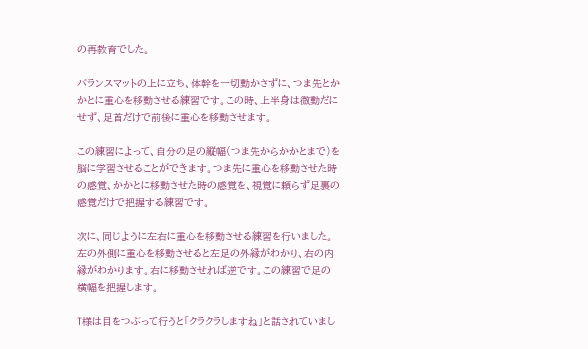の再教育でした。

バランスマットの上に立ち、体幹を一切動かさずに、つま先とかかとに重心を移動させる練習です。この時、上半身は微動だにせず、足首だけで前後に重心を移動させます。

この練習によって、自分の足の縦幅(つま先からかかとまで)を脳に学習させることができます。つま先に重心を移動させた時の感覚、かかとに移動させた時の感覚を、視覚に頼らず足裏の感覚だけで把握する練習です。

次に、同じように左右に重心を移動させる練習を行いました。左の外側に重心を移動させると左足の外縁がわかり、右の内縁がわかります。右に移動させれば逆です。この練習で足の横幅を把握します。

T様は目をつぶって行うと「クラクラしますね」と話されていまし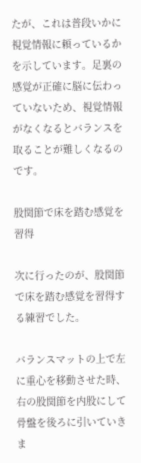たが、これは普段いかに視覚情報に頼っているかを示しています。足裏の感覚が正確に脳に伝わっていないため、視覚情報がなくなるとバランスを取ることが難しくなるのです。

股関節で床を踏む感覚を習得

次に行ったのが、股関節で床を踏む感覚を習得する練習でした。

バランスマットの上で左に重心を移動させた時、右の股関節を内股にして骨盤を後ろに引いていきま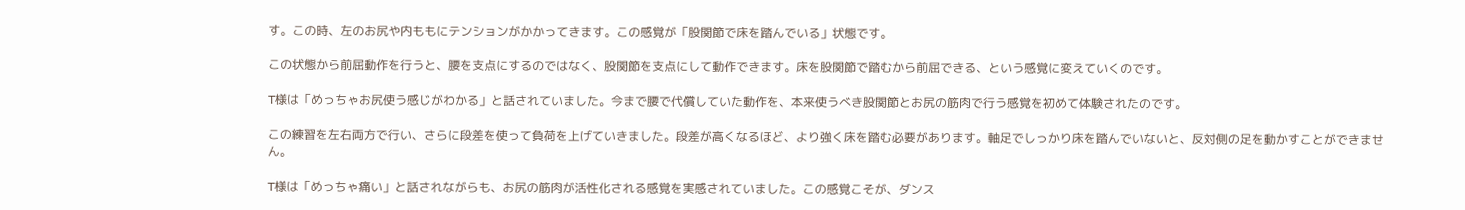す。この時、左のお尻や内ももにテンションがかかってきます。この感覚が「股関節で床を踏んでいる」状態です。

この状態から前屈動作を行うと、腰を支点にするのではなく、股関節を支点にして動作できます。床を股関節で踏むから前屈できる、という感覚に変えていくのです。

T様は「めっちゃお尻使う感じがわかる」と話されていました。今まで腰で代償していた動作を、本来使うべき股関節とお尻の筋肉で行う感覚を初めて体験されたのです。

この練習を左右両方で行い、さらに段差を使って負荷を上げていきました。段差が高くなるほど、より強く床を踏む必要があります。軸足でしっかり床を踏んでいないと、反対側の足を動かすことができません。

T様は「めっちゃ痛い」と話されながらも、お尻の筋肉が活性化される感覚を実感されていました。この感覚こそが、ダンス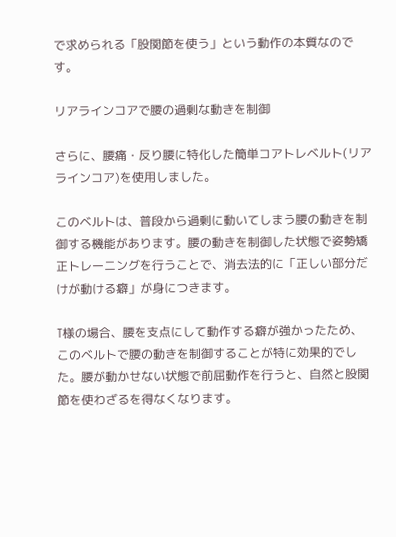で求められる「股関節を使う」という動作の本質なのです。

リアラインコアで腰の過剰な動きを制御

さらに、腰痛・反り腰に特化した簡単コアトレベルト(リアラインコア)を使用しました。

このベルトは、普段から過剰に動いてしまう腰の動きを制御する機能があります。腰の動きを制御した状態で姿勢矯正トレーニングを行うことで、消去法的に「正しい部分だけが動ける癖」が身につきます。

T様の場合、腰を支点にして動作する癖が強かったため、このベルトで腰の動きを制御することが特に効果的でした。腰が動かせない状態で前屈動作を行うと、自然と股関節を使わざるを得なくなります。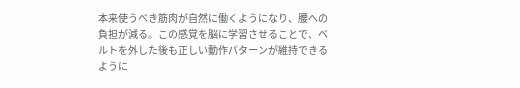本来使うべき筋肉が自然に働くようになり、腰への負担が減る。この感覚を脳に学習させることで、ベルトを外した後も正しい動作パターンが維持できるように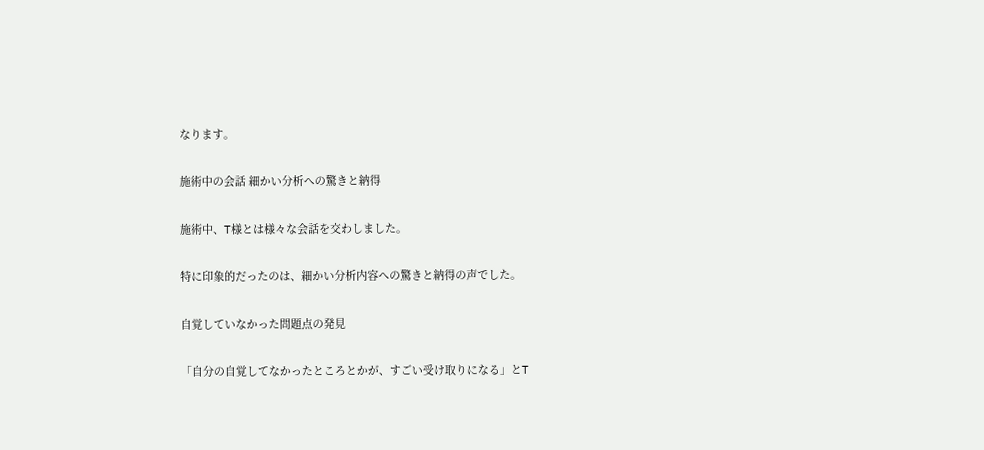なります。

施術中の会話 細かい分析への驚きと納得

施術中、T様とは様々な会話を交わしました。

特に印象的だったのは、細かい分析内容への驚きと納得の声でした。

自覚していなかった問題点の発見

「自分の自覚してなかったところとかが、すごい受け取りになる」とT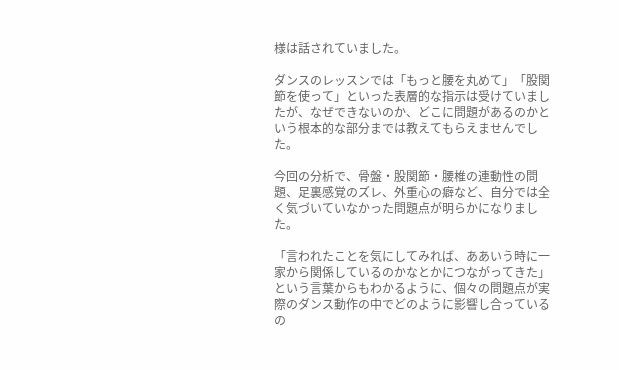様は話されていました。

ダンスのレッスンでは「もっと腰を丸めて」「股関節を使って」といった表層的な指示は受けていましたが、なぜできないのか、どこに問題があるのかという根本的な部分までは教えてもらえませんでした。

今回の分析で、骨盤・股関節・腰椎の連動性の問題、足裏感覚のズレ、外重心の癖など、自分では全く気づいていなかった問題点が明らかになりました。

「言われたことを気にしてみれば、ああいう時に一家から関係しているのかなとかにつながってきた」という言葉からもわかるように、個々の問題点が実際のダンス動作の中でどのように影響し合っているの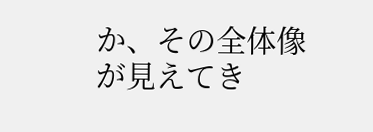か、その全体像が見えてき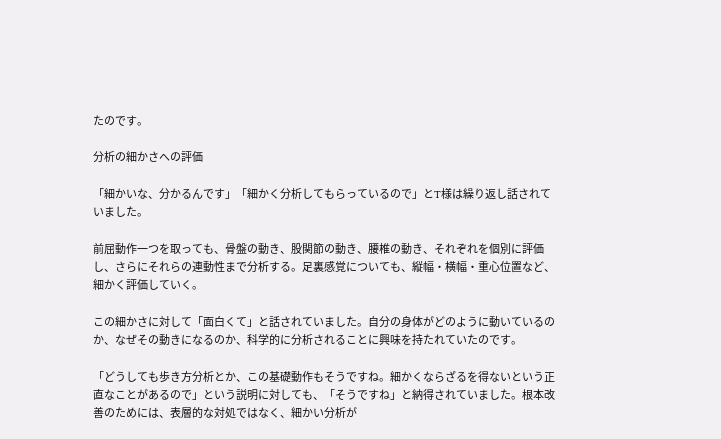たのです。

分析の細かさへの評価

「細かいな、分かるんです」「細かく分析してもらっているので」とT様は繰り返し話されていました。

前屈動作一つを取っても、骨盤の動き、股関節の動き、腰椎の動き、それぞれを個別に評価し、さらにそれらの連動性まで分析する。足裏感覚についても、縦幅・横幅・重心位置など、細かく評価していく。

この細かさに対して「面白くて」と話されていました。自分の身体がどのように動いているのか、なぜその動きになるのか、科学的に分析されることに興味を持たれていたのです。

「どうしても歩き方分析とか、この基礎動作もそうですね。細かくならざるを得ないという正直なことがあるので」という説明に対しても、「そうですね」と納得されていました。根本改善のためには、表層的な対処ではなく、細かい分析が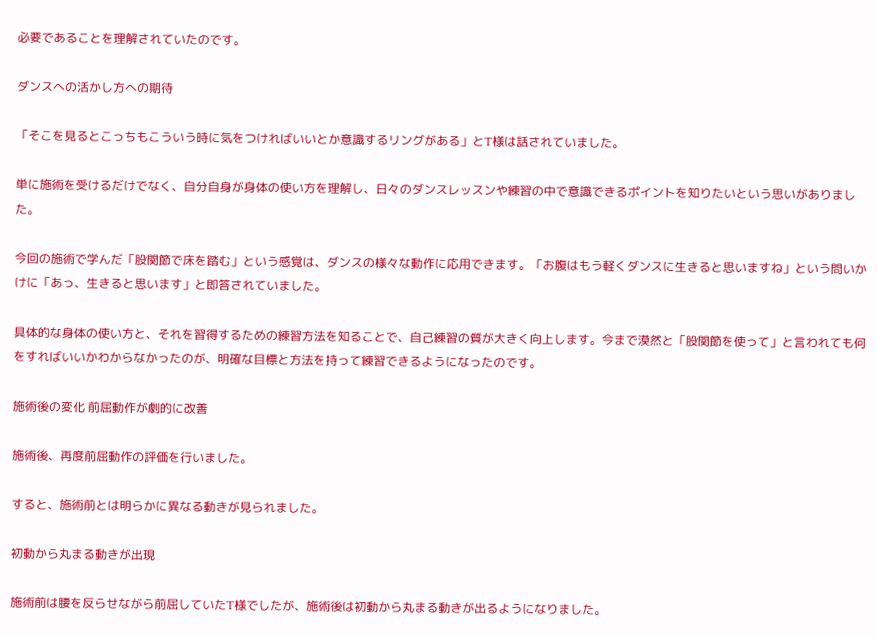必要であることを理解されていたのです。

ダンスへの活かし方への期待

「そこを見るとこっちもこういう時に気をつければいいとか意識するリングがある」とT様は話されていました。

単に施術を受けるだけでなく、自分自身が身体の使い方を理解し、日々のダンスレッスンや練習の中で意識できるポイントを知りたいという思いがありました。

今回の施術で学んだ「股関節で床を踏む」という感覚は、ダンスの様々な動作に応用できます。「お腹はもう軽くダンスに生きると思いますね」という問いかけに「あっ、生きると思います」と即答されていました。

具体的な身体の使い方と、それを習得するための練習方法を知ることで、自己練習の質が大きく向上します。今まで漠然と「股関節を使って」と言われても何をすればいいかわからなかったのが、明確な目標と方法を持って練習できるようになったのです。

施術後の変化 前屈動作が劇的に改善

施術後、再度前屈動作の評価を行いました。

すると、施術前とは明らかに異なる動きが見られました。

初動から丸まる動きが出現

施術前は腰を反らせながら前屈していたT様でしたが、施術後は初動から丸まる動きが出るようになりました。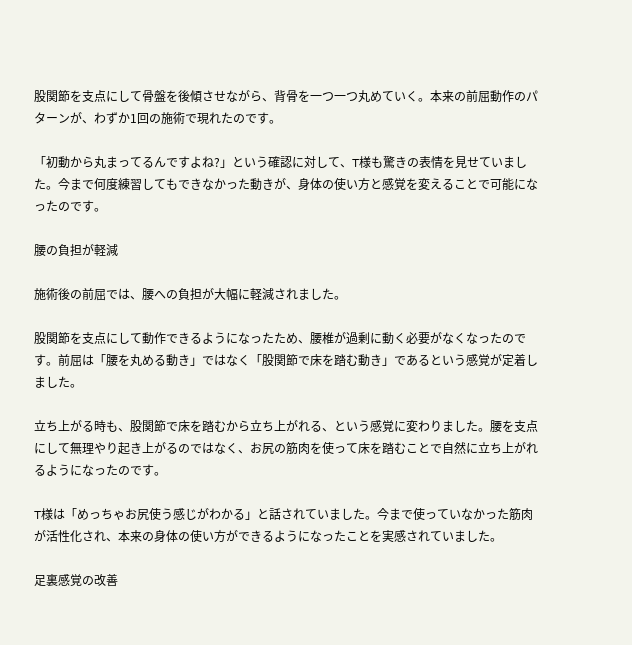股関節を支点にして骨盤を後傾させながら、背骨を一つ一つ丸めていく。本来の前屈動作のパターンが、わずか1回の施術で現れたのです。

「初動から丸まってるんですよね?」という確認に対して、T様も驚きの表情を見せていました。今まで何度練習してもできなかった動きが、身体の使い方と感覚を変えることで可能になったのです。

腰の負担が軽減

施術後の前屈では、腰への負担が大幅に軽減されました。

股関節を支点にして動作できるようになったため、腰椎が過剰に動く必要がなくなったのです。前屈は「腰を丸める動き」ではなく「股関節で床を踏む動き」であるという感覚が定着しました。

立ち上がる時も、股関節で床を踏むから立ち上がれる、という感覚に変わりました。腰を支点にして無理やり起き上がるのではなく、お尻の筋肉を使って床を踏むことで自然に立ち上がれるようになったのです。

T様は「めっちゃお尻使う感じがわかる」と話されていました。今まで使っていなかった筋肉が活性化され、本来の身体の使い方ができるようになったことを実感されていました。

足裏感覚の改善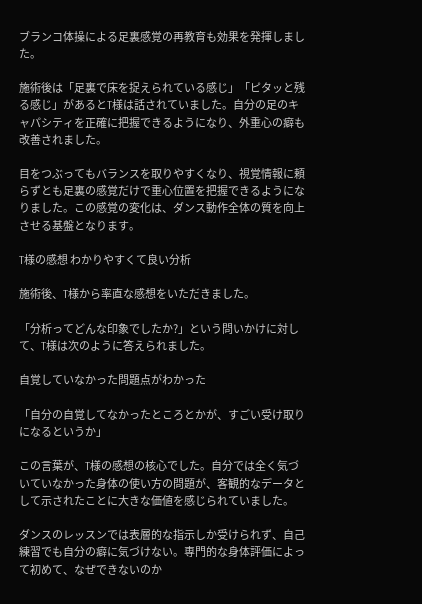ブランコ体操による足裏感覚の再教育も効果を発揮しました。

施術後は「足裏で床を捉えられている感じ」「ピタッと残る感じ」があるとT様は話されていました。自分の足のキャパシティを正確に把握できるようになり、外重心の癖も改善されました。

目をつぶってもバランスを取りやすくなり、視覚情報に頼らずとも足裏の感覚だけで重心位置を把握できるようになりました。この感覚の変化は、ダンス動作全体の質を向上させる基盤となります。

T様の感想 わかりやすくて良い分析

施術後、T様から率直な感想をいただきました。

「分析ってどんな印象でしたか?」という問いかけに対して、T様は次のように答えられました。

自覚していなかった問題点がわかった

「自分の自覚してなかったところとかが、すごい受け取りになるというか」

この言葉が、T様の感想の核心でした。自分では全く気づいていなかった身体の使い方の問題が、客観的なデータとして示されたことに大きな価値を感じられていました。

ダンスのレッスンでは表層的な指示しか受けられず、自己練習でも自分の癖に気づけない。専門的な身体評価によって初めて、なぜできないのか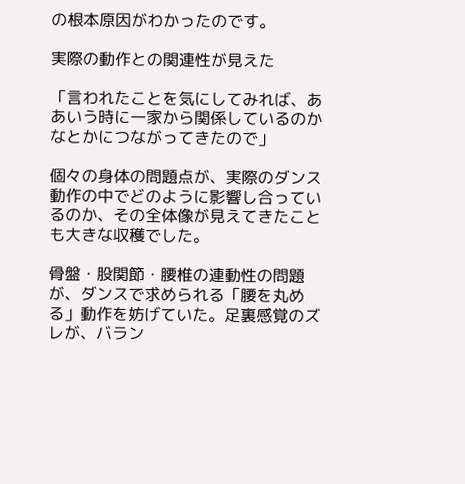の根本原因がわかったのです。

実際の動作との関連性が見えた

「言われたことを気にしてみれば、ああいう時に一家から関係しているのかなとかにつながってきたので」

個々の身体の問題点が、実際のダンス動作の中でどのように影響し合っているのか、その全体像が見えてきたことも大きな収穫でした。

骨盤・股関節・腰椎の連動性の問題が、ダンスで求められる「腰を丸める」動作を妨げていた。足裏感覚のズレが、バラン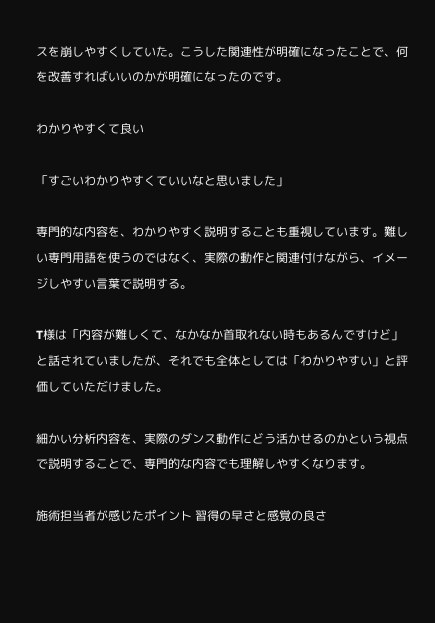スを崩しやすくしていた。こうした関連性が明確になったことで、何を改善すればいいのかが明確になったのです。

わかりやすくて良い

「すごいわかりやすくていいなと思いました」

専門的な内容を、わかりやすく説明することも重視しています。難しい専門用語を使うのではなく、実際の動作と関連付けながら、イメージしやすい言葉で説明する。

T様は「内容が難しくて、なかなか首取れない時もあるんですけど」と話されていましたが、それでも全体としては「わかりやすい」と評価していただけました。

細かい分析内容を、実際のダンス動作にどう活かせるのかという視点で説明することで、専門的な内容でも理解しやすくなります。

施術担当者が感じたポイント 習得の早さと感覚の良さ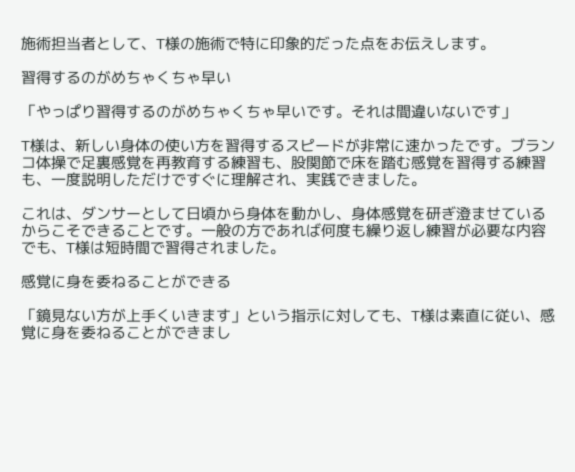施術担当者として、T様の施術で特に印象的だった点をお伝えします。

習得するのがめちゃくちゃ早い

「やっぱり習得するのがめちゃくちゃ早いです。それは間違いないです」

T様は、新しい身体の使い方を習得するスピードが非常に速かったです。ブランコ体操で足裏感覚を再教育する練習も、股関節で床を踏む感覚を習得する練習も、一度説明しただけですぐに理解され、実践できました。

これは、ダンサーとして日頃から身体を動かし、身体感覚を研ぎ澄ませているからこそできることです。一般の方であれば何度も繰り返し練習が必要な内容でも、T様は短時間で習得されました。

感覚に身を委ねることができる

「鏡見ない方が上手くいきます」という指示に対しても、T様は素直に従い、感覚に身を委ねることができまし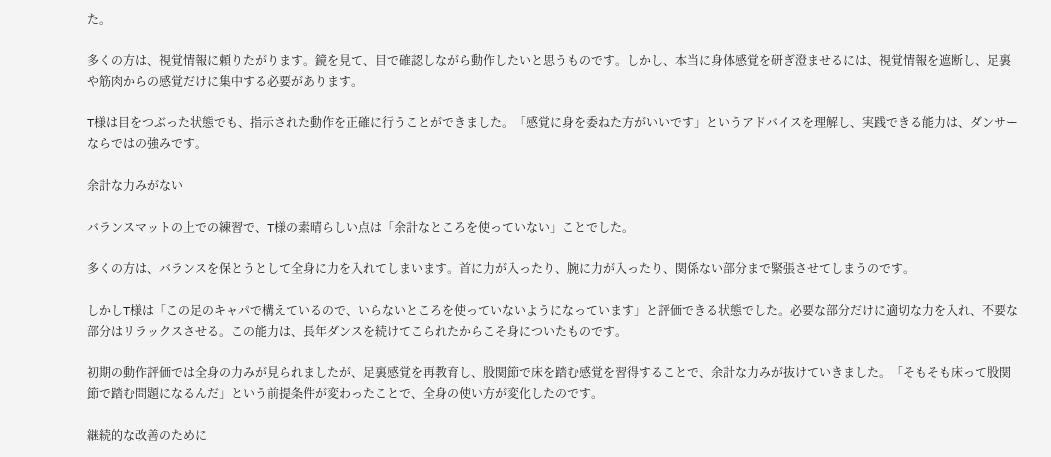た。

多くの方は、視覚情報に頼りたがります。鏡を見て、目で確認しながら動作したいと思うものです。しかし、本当に身体感覚を研ぎ澄ませるには、視覚情報を遮断し、足裏や筋肉からの感覚だけに集中する必要があります。

T様は目をつぶった状態でも、指示された動作を正確に行うことができました。「感覚に身を委ねた方がいいです」というアドバイスを理解し、実践できる能力は、ダンサーならではの強みです。

余計な力みがない

バランスマットの上での練習で、T様の素晴らしい点は「余計なところを使っていない」ことでした。

多くの方は、バランスを保とうとして全身に力を入れてしまいます。首に力が入ったり、腕に力が入ったり、関係ない部分まで緊張させてしまうのです。

しかしT様は「この足のキャパで構えているので、いらないところを使っていないようになっています」と評価できる状態でした。必要な部分だけに適切な力を入れ、不要な部分はリラックスさせる。この能力は、長年ダンスを続けてこられたからこそ身についたものです。

初期の動作評価では全身の力みが見られましたが、足裏感覚を再教育し、股関節で床を踏む感覚を習得することで、余計な力みが抜けていきました。「そもそも床って股関節で踏む問題になるんだ」という前提条件が変わったことで、全身の使い方が変化したのです。

継続的な改善のために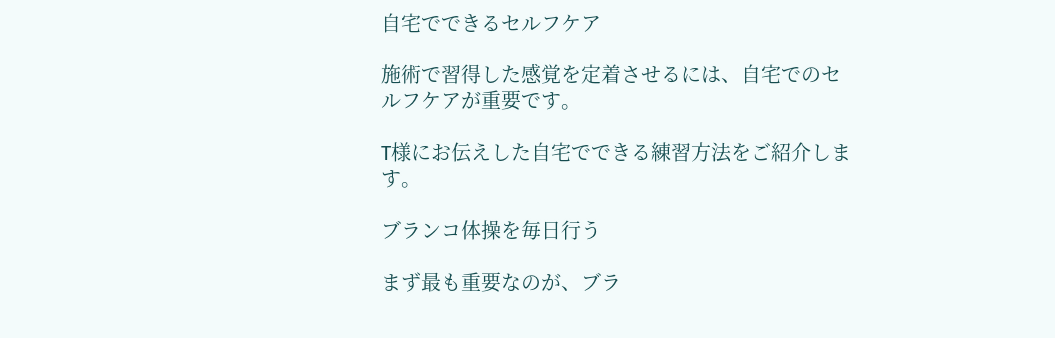自宅でできるセルフケア

施術で習得した感覚を定着させるには、自宅でのセルフケアが重要です。

T様にお伝えした自宅でできる練習方法をご紹介します。

ブランコ体操を毎日行う

まず最も重要なのが、ブラ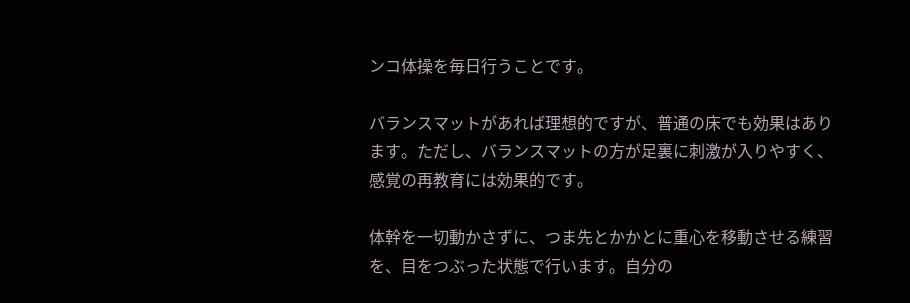ンコ体操を毎日行うことです。

バランスマットがあれば理想的ですが、普通の床でも効果はあります。ただし、バランスマットの方が足裏に刺激が入りやすく、感覚の再教育には効果的です。

体幹を一切動かさずに、つま先とかかとに重心を移動させる練習を、目をつぶった状態で行います。自分の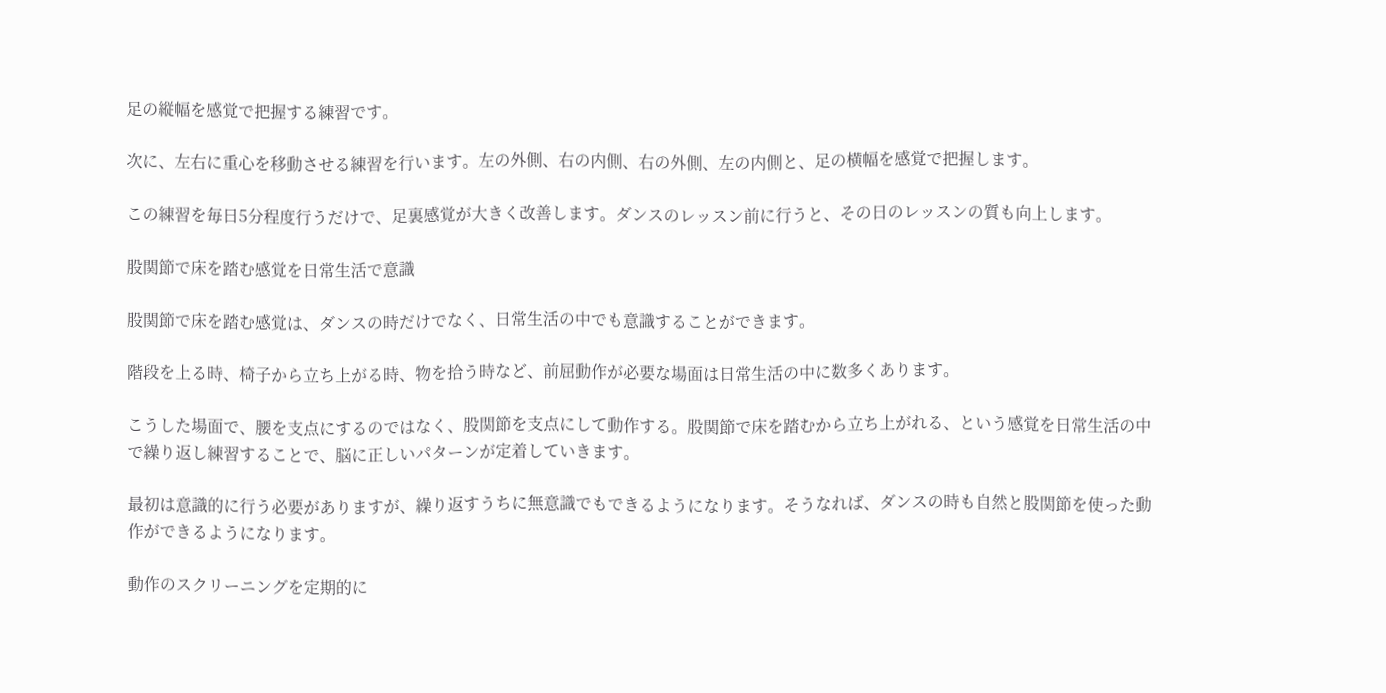足の縦幅を感覚で把握する練習です。

次に、左右に重心を移動させる練習を行います。左の外側、右の内側、右の外側、左の内側と、足の横幅を感覚で把握します。

この練習を毎日5分程度行うだけで、足裏感覚が大きく改善します。ダンスのレッスン前に行うと、その日のレッスンの質も向上します。

股関節で床を踏む感覚を日常生活で意識

股関節で床を踏む感覚は、ダンスの時だけでなく、日常生活の中でも意識することができます。

階段を上る時、椅子から立ち上がる時、物を拾う時など、前屈動作が必要な場面は日常生活の中に数多くあります。

こうした場面で、腰を支点にするのではなく、股関節を支点にして動作する。股関節で床を踏むから立ち上がれる、という感覚を日常生活の中で繰り返し練習することで、脳に正しいパターンが定着していきます。

最初は意識的に行う必要がありますが、繰り返すうちに無意識でもできるようになります。そうなれば、ダンスの時も自然と股関節を使った動作ができるようになります。

動作のスクリーニングを定期的に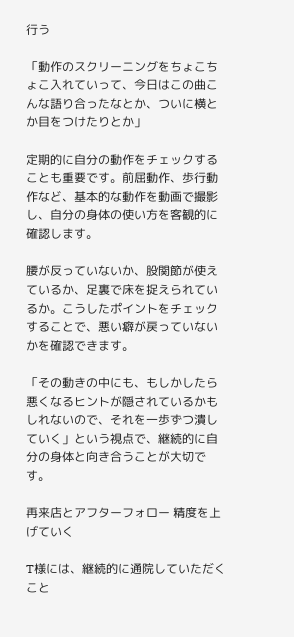行う

「動作のスクリーニングをちょこちょこ入れていって、今日はこの曲こんな語り合ったなとか、ついに横とか目をつけたりとか」

定期的に自分の動作をチェックすることも重要です。前屈動作、歩行動作など、基本的な動作を動画で撮影し、自分の身体の使い方を客観的に確認します。

腰が反っていないか、股関節が使えているか、足裏で床を捉えられているか。こうしたポイントをチェックすることで、悪い癖が戻っていないかを確認できます。

「その動きの中にも、もしかしたら悪くなるヒントが隠されているかもしれないので、それを一歩ずつ潰していく」という視点で、継続的に自分の身体と向き合うことが大切です。

再来店とアフターフォロー 精度を上げていく

T様には、継続的に通院していただくこと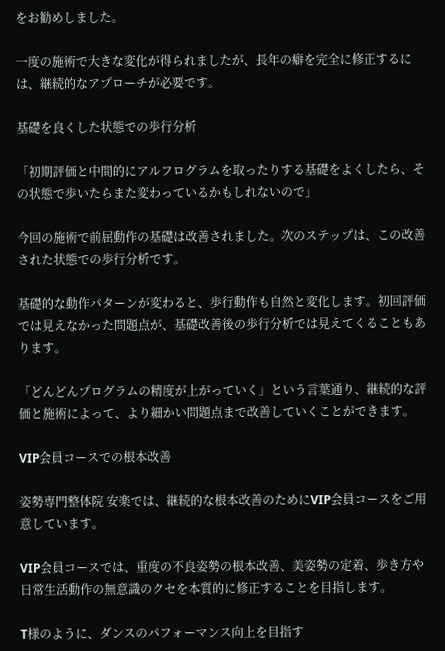をお勧めしました。

一度の施術で大きな変化が得られましたが、長年の癖を完全に修正するには、継続的なアプローチが必要です。

基礎を良くした状態での歩行分析

「初期評価と中間的にアルフログラムを取ったりする基礎をよくしたら、その状態で歩いたらまた変わっているかもしれないので」

今回の施術で前屈動作の基礎は改善されました。次のステップは、この改善された状態での歩行分析です。

基礎的な動作パターンが変わると、歩行動作も自然と変化します。初回評価では見えなかった問題点が、基礎改善後の歩行分析では見えてくることもあります。

「どんどんプログラムの精度が上がっていく」という言葉通り、継続的な評価と施術によって、より細かい問題点まで改善していくことができます。

VIP会員コースでの根本改善

姿勢専門整体院 安楽では、継続的な根本改善のためにVIP会員コースをご用意しています。

VIP会員コースでは、重度の不良姿勢の根本改善、美姿勢の定着、歩き方や日常生活動作の無意識のクセを本質的に修正することを目指します。

T様のように、ダンスのパフォーマンス向上を目指す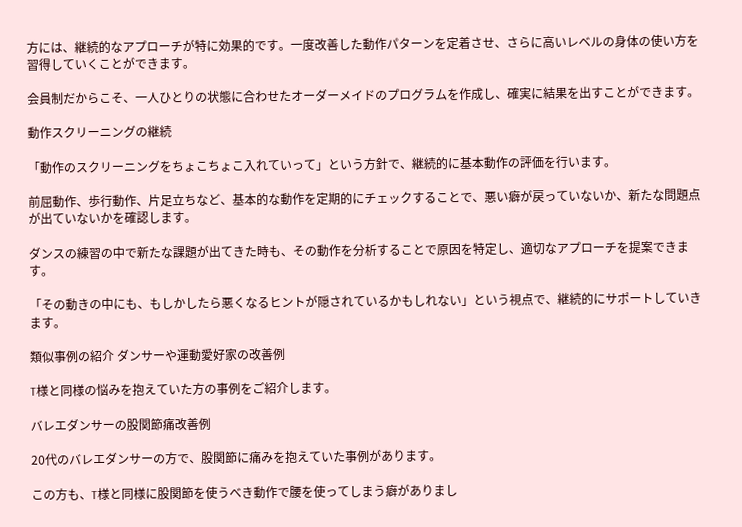方には、継続的なアプローチが特に効果的です。一度改善した動作パターンを定着させ、さらに高いレベルの身体の使い方を習得していくことができます。

会員制だからこそ、一人ひとりの状態に合わせたオーダーメイドのプログラムを作成し、確実に結果を出すことができます。

動作スクリーニングの継続

「動作のスクリーニングをちょこちょこ入れていって」という方針で、継続的に基本動作の評価を行います。

前屈動作、歩行動作、片足立ちなど、基本的な動作を定期的にチェックすることで、悪い癖が戻っていないか、新たな問題点が出ていないかを確認します。

ダンスの練習の中で新たな課題が出てきた時も、その動作を分析することで原因を特定し、適切なアプローチを提案できます。

「その動きの中にも、もしかしたら悪くなるヒントが隠されているかもしれない」という視点で、継続的にサポートしていきます。

類似事例の紹介 ダンサーや運動愛好家の改善例

T様と同様の悩みを抱えていた方の事例をご紹介します。

バレエダンサーの股関節痛改善例

20代のバレエダンサーの方で、股関節に痛みを抱えていた事例があります。

この方も、T様と同様に股関節を使うべき動作で腰を使ってしまう癖がありまし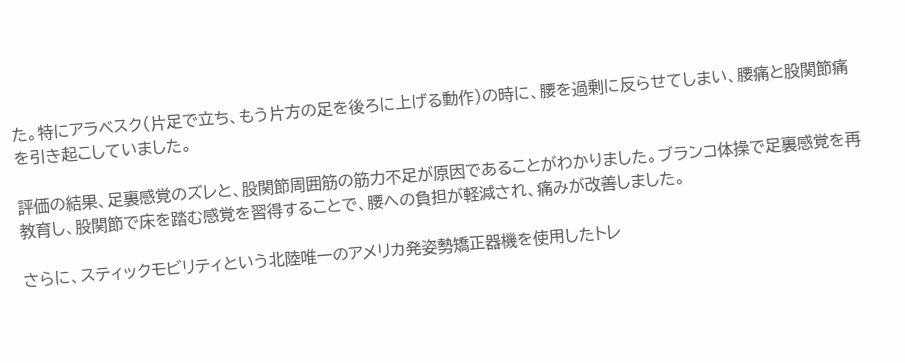た。特にアラベスク(片足で立ち、もう片方の足を後ろに上げる動作)の時に、腰を過剰に反らせてしまい、腰痛と股関節痛を引き起こしていました。

評価の結果、足裏感覚のズレと、股関節周囲筋の筋力不足が原因であることがわかりました。ブランコ体操で足裏感覚を再教育し、股関節で床を踏む感覚を習得することで、腰への負担が軽減され、痛みが改善しました。

さらに、スティックモビリティという北陸唯一のアメリカ発姿勢矯正器機を使用したトレ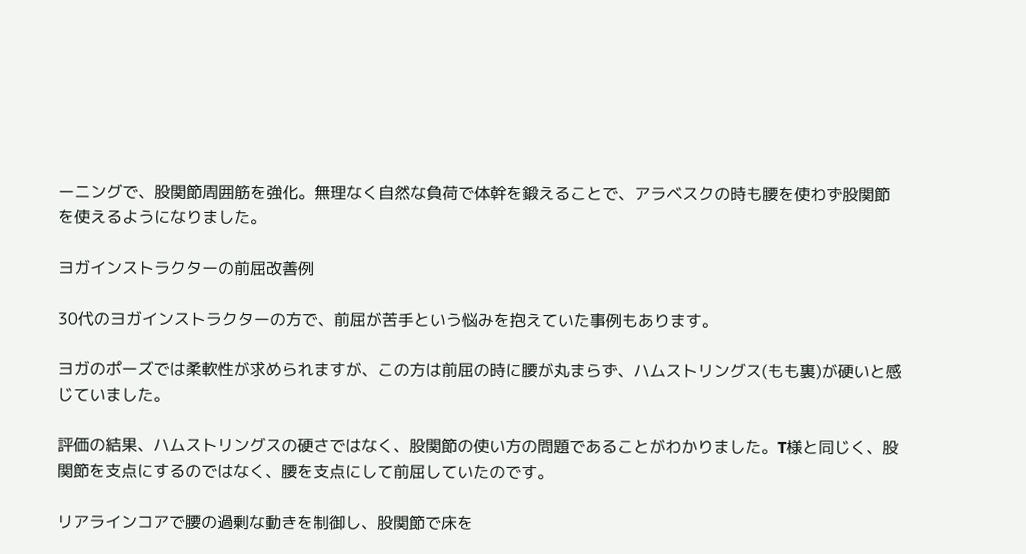ーニングで、股関節周囲筋を強化。無理なく自然な負荷で体幹を鍛えることで、アラベスクの時も腰を使わず股関節を使えるようになりました。

ヨガインストラクターの前屈改善例

30代のヨガインストラクターの方で、前屈が苦手という悩みを抱えていた事例もあります。

ヨガのポーズでは柔軟性が求められますが、この方は前屈の時に腰が丸まらず、ハムストリングス(もも裏)が硬いと感じていました。

評価の結果、ハムストリングスの硬さではなく、股関節の使い方の問題であることがわかりました。T様と同じく、股関節を支点にするのではなく、腰を支点にして前屈していたのです。

リアラインコアで腰の過剰な動きを制御し、股関節で床を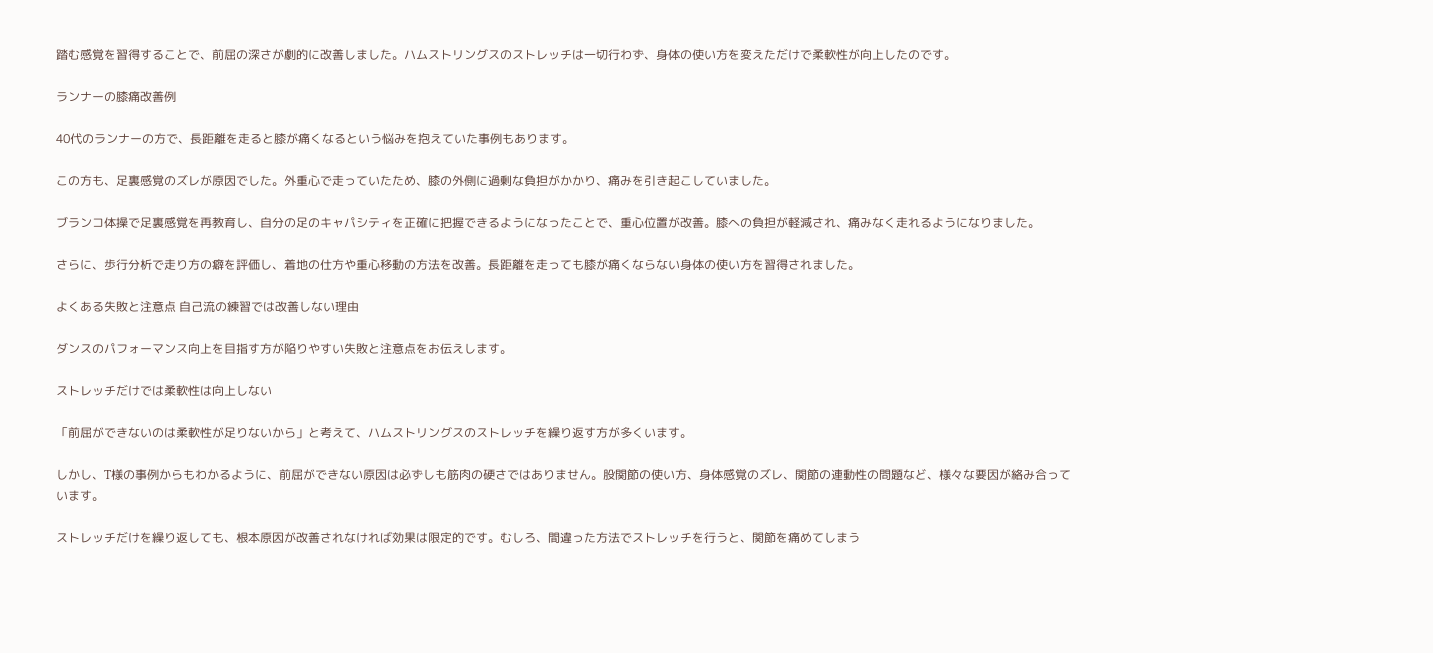踏む感覚を習得することで、前屈の深さが劇的に改善しました。ハムストリングスのストレッチは一切行わず、身体の使い方を変えただけで柔軟性が向上したのです。

ランナーの膝痛改善例

40代のランナーの方で、長距離を走ると膝が痛くなるという悩みを抱えていた事例もあります。

この方も、足裏感覚のズレが原因でした。外重心で走っていたため、膝の外側に過剰な負担がかかり、痛みを引き起こしていました。

ブランコ体操で足裏感覚を再教育し、自分の足のキャパシティを正確に把握できるようになったことで、重心位置が改善。膝への負担が軽減され、痛みなく走れるようになりました。

さらに、歩行分析で走り方の癖を評価し、着地の仕方や重心移動の方法を改善。長距離を走っても膝が痛くならない身体の使い方を習得されました。

よくある失敗と注意点 自己流の練習では改善しない理由

ダンスのパフォーマンス向上を目指す方が陥りやすい失敗と注意点をお伝えします。

ストレッチだけでは柔軟性は向上しない

「前屈ができないのは柔軟性が足りないから」と考えて、ハムストリングスのストレッチを繰り返す方が多くいます。

しかし、T様の事例からもわかるように、前屈ができない原因は必ずしも筋肉の硬さではありません。股関節の使い方、身体感覚のズレ、関節の連動性の問題など、様々な要因が絡み合っています。

ストレッチだけを繰り返しても、根本原因が改善されなければ効果は限定的です。むしろ、間違った方法でストレッチを行うと、関節を痛めてしまう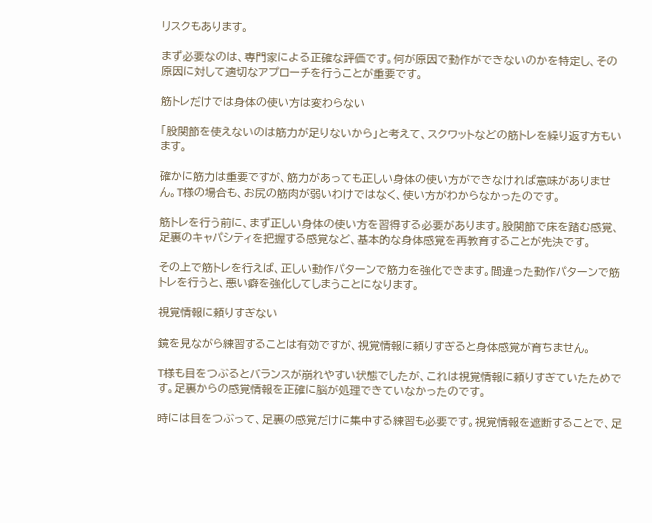リスクもあります。

まず必要なのは、専門家による正確な評価です。何が原因で動作ができないのかを特定し、その原因に対して適切なアプローチを行うことが重要です。

筋トレだけでは身体の使い方は変わらない

「股関節を使えないのは筋力が足りないから」と考えて、スクワットなどの筋トレを繰り返す方もいます。

確かに筋力は重要ですが、筋力があっても正しい身体の使い方ができなければ意味がありません。T様の場合も、お尻の筋肉が弱いわけではなく、使い方がわからなかったのです。

筋トレを行う前に、まず正しい身体の使い方を習得する必要があります。股関節で床を踏む感覚、足裏のキャパシティを把握する感覚など、基本的な身体感覚を再教育することが先決です。

その上で筋トレを行えば、正しい動作パターンで筋力を強化できます。間違った動作パターンで筋トレを行うと、悪い癖を強化してしまうことになります。

視覚情報に頼りすぎない

鏡を見ながら練習することは有効ですが、視覚情報に頼りすぎると身体感覚が育ちません。

T様も目をつぶるとバランスが崩れやすい状態でしたが、これは視覚情報に頼りすぎていたためです。足裏からの感覚情報を正確に脳が処理できていなかったのです。

時には目をつぶって、足裏の感覚だけに集中する練習も必要です。視覚情報を遮断することで、足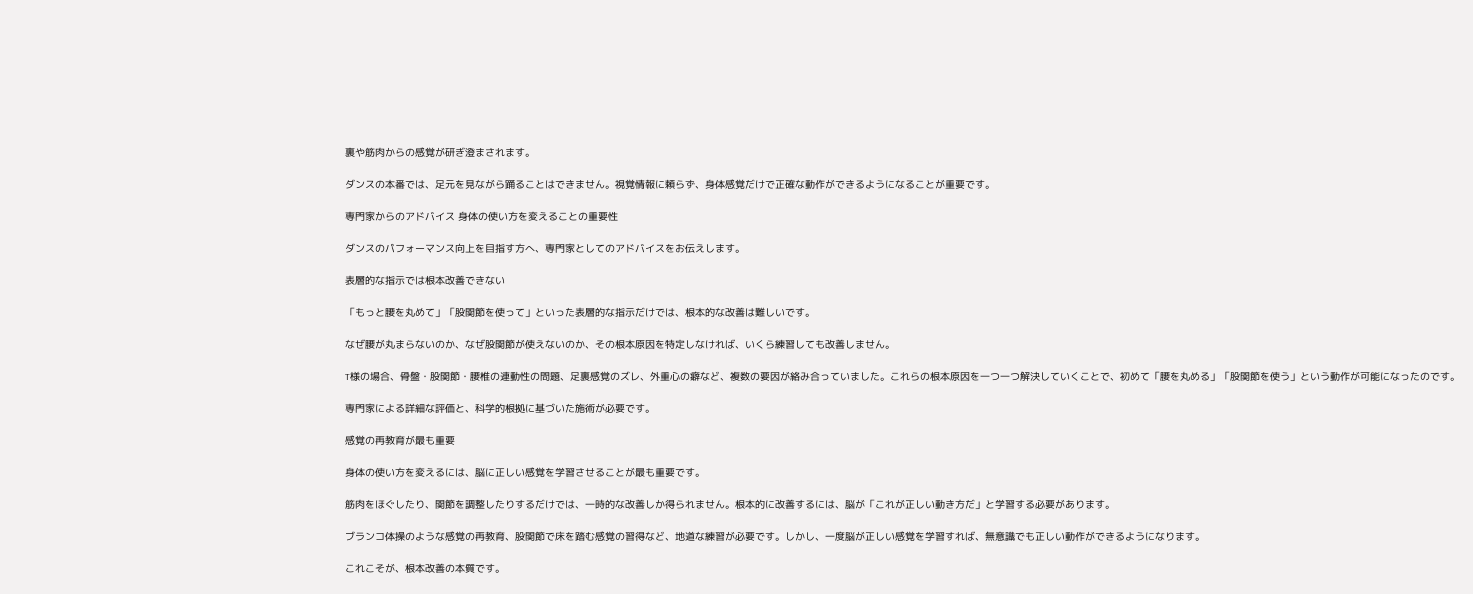裏や筋肉からの感覚が研ぎ澄まされます。

ダンスの本番では、足元を見ながら踊ることはできません。視覚情報に頼らず、身体感覚だけで正確な動作ができるようになることが重要です。

専門家からのアドバイス 身体の使い方を変えることの重要性

ダンスのパフォーマンス向上を目指す方へ、専門家としてのアドバイスをお伝えします。

表層的な指示では根本改善できない

「もっと腰を丸めて」「股関節を使って」といった表層的な指示だけでは、根本的な改善は難しいです。

なぜ腰が丸まらないのか、なぜ股関節が使えないのか、その根本原因を特定しなければ、いくら練習しても改善しません。

T様の場合、骨盤・股関節・腰椎の連動性の問題、足裏感覚のズレ、外重心の癖など、複数の要因が絡み合っていました。これらの根本原因を一つ一つ解決していくことで、初めて「腰を丸める」「股関節を使う」という動作が可能になったのです。

専門家による詳細な評価と、科学的根拠に基づいた施術が必要です。

感覚の再教育が最も重要

身体の使い方を変えるには、脳に正しい感覚を学習させることが最も重要です。

筋肉をほぐしたり、関節を調整したりするだけでは、一時的な改善しか得られません。根本的に改善するには、脳が「これが正しい動き方だ」と学習する必要があります。

ブランコ体操のような感覚の再教育、股関節で床を踏む感覚の習得など、地道な練習が必要です。しかし、一度脳が正しい感覚を学習すれば、無意識でも正しい動作ができるようになります。

これこそが、根本改善の本質です。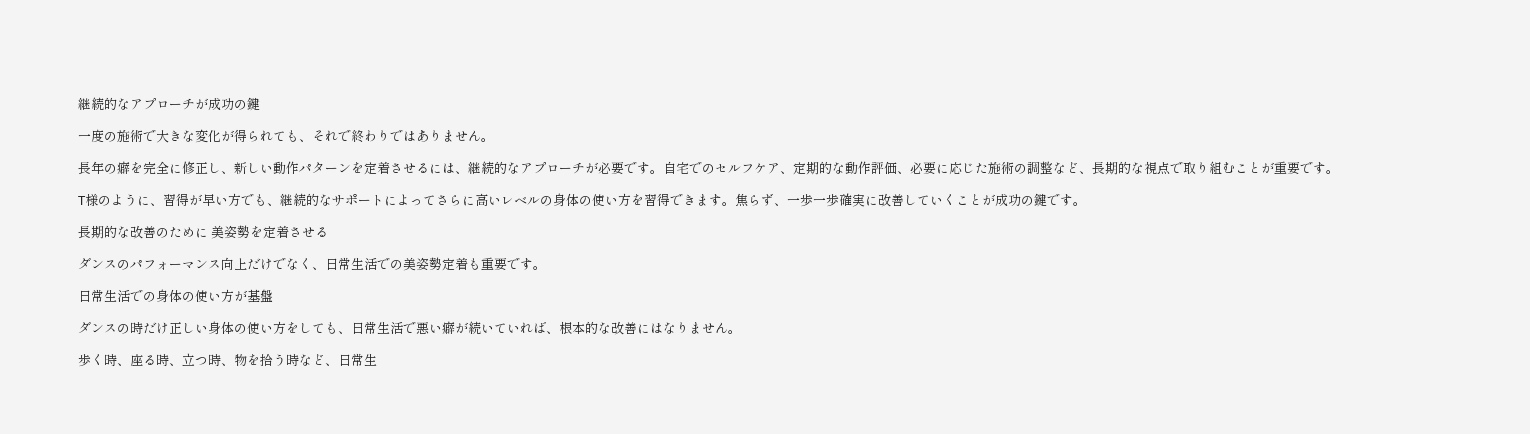継続的なアプローチが成功の鍵

一度の施術で大きな変化が得られても、それで終わりではありません。

長年の癖を完全に修正し、新しい動作パターンを定着させるには、継続的なアプローチが必要です。自宅でのセルフケア、定期的な動作評価、必要に応じた施術の調整など、長期的な視点で取り組むことが重要です。

T様のように、習得が早い方でも、継続的なサポートによってさらに高いレベルの身体の使い方を習得できます。焦らず、一歩一歩確実に改善していくことが成功の鍵です。

長期的な改善のために 美姿勢を定着させる

ダンスのパフォーマンス向上だけでなく、日常生活での美姿勢定着も重要です。

日常生活での身体の使い方が基盤

ダンスの時だけ正しい身体の使い方をしても、日常生活で悪い癖が続いていれば、根本的な改善にはなりません。

歩く時、座る時、立つ時、物を拾う時など、日常生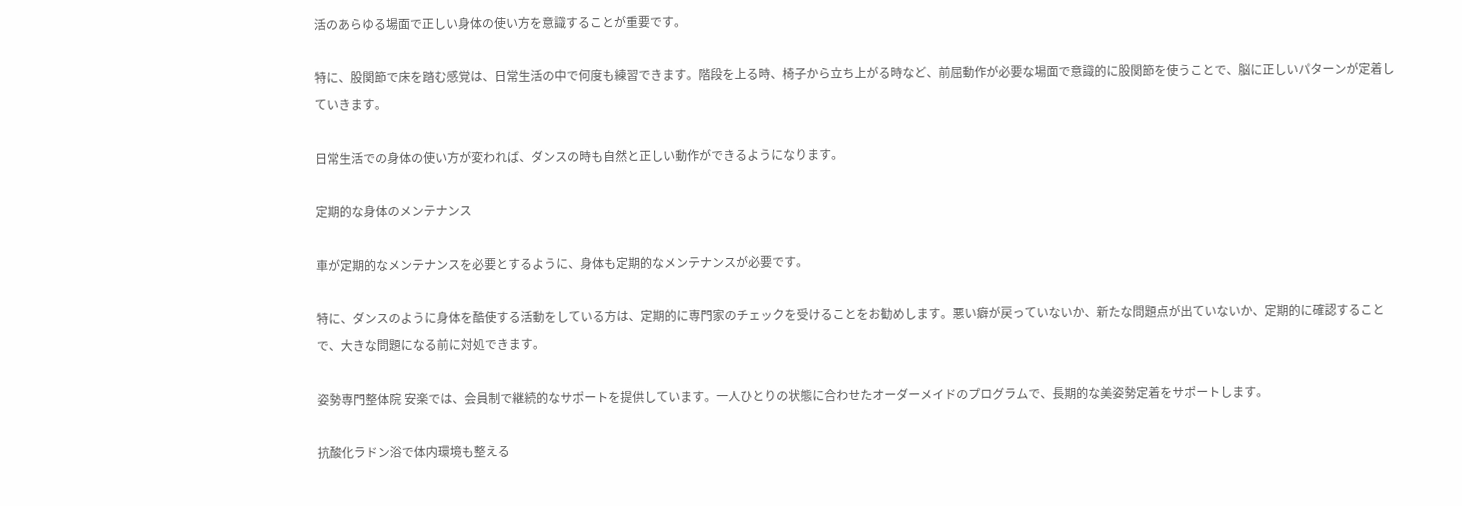活のあらゆる場面で正しい身体の使い方を意識することが重要です。

特に、股関節で床を踏む感覚は、日常生活の中で何度も練習できます。階段を上る時、椅子から立ち上がる時など、前屈動作が必要な場面で意識的に股関節を使うことで、脳に正しいパターンが定着していきます。

日常生活での身体の使い方が変われば、ダンスの時も自然と正しい動作ができるようになります。

定期的な身体のメンテナンス

車が定期的なメンテナンスを必要とするように、身体も定期的なメンテナンスが必要です。

特に、ダンスのように身体を酷使する活動をしている方は、定期的に専門家のチェックを受けることをお勧めします。悪い癖が戻っていないか、新たな問題点が出ていないか、定期的に確認することで、大きな問題になる前に対処できます。

姿勢専門整体院 安楽では、会員制で継続的なサポートを提供しています。一人ひとりの状態に合わせたオーダーメイドのプログラムで、長期的な美姿勢定着をサポートします。

抗酸化ラドン浴で体内環境も整える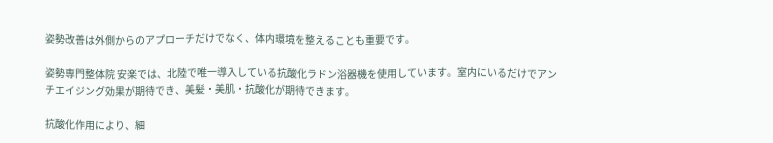姿勢改善は外側からのアプローチだけでなく、体内環境を整えることも重要です。

姿勢専門整体院 安楽では、北陸で唯一導入している抗酸化ラドン浴器機を使用しています。室内にいるだけでアンチエイジング効果が期待でき、美髪・美肌・抗酸化が期待できます。

抗酸化作用により、細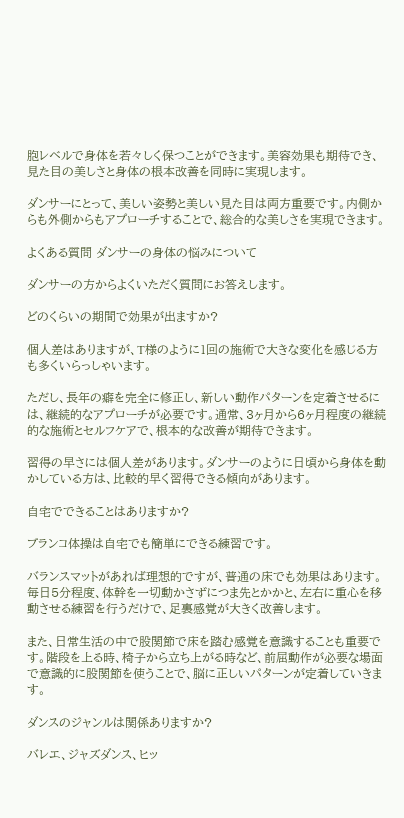胞レベルで身体を若々しく保つことができます。美容効果も期待でき、見た目の美しさと身体の根本改善を同時に実現します。

ダンサーにとって、美しい姿勢と美しい見た目は両方重要です。内側からも外側からもアプローチすることで、総合的な美しさを実現できます。

よくある質問 ダンサーの身体の悩みについて

ダンサーの方からよくいただく質問にお答えします。

どのくらいの期間で効果が出ますか?

個人差はありますが、T様のように1回の施術で大きな変化を感じる方も多くいらっしゃいます。

ただし、長年の癖を完全に修正し、新しい動作パターンを定着させるには、継続的なアプローチが必要です。通常、3ヶ月から6ヶ月程度の継続的な施術とセルフケアで、根本的な改善が期待できます。

習得の早さには個人差があります。ダンサーのように日頃から身体を動かしている方は、比較的早く習得できる傾向があります。

自宅でできることはありますか?

ブランコ体操は自宅でも簡単にできる練習です。

バランスマットがあれば理想的ですが、普通の床でも効果はあります。毎日5分程度、体幹を一切動かさずにつま先とかかと、左右に重心を移動させる練習を行うだけで、足裏感覚が大きく改善します。

また、日常生活の中で股関節で床を踏む感覚を意識することも重要です。階段を上る時、椅子から立ち上がる時など、前屈動作が必要な場面で意識的に股関節を使うことで、脳に正しいパターンが定着していきます。

ダンスのジャンルは関係ありますか?

バレエ、ジャズダンス、ヒッ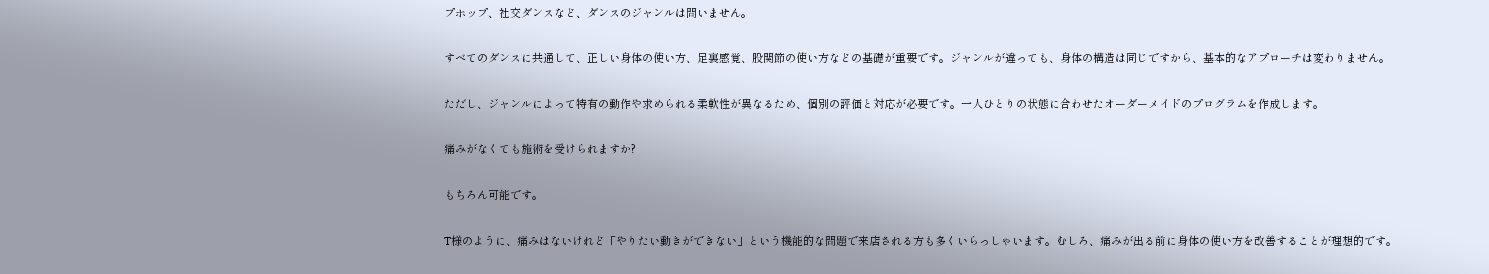プホップ、社交ダンスなど、ダンスのジャンルは問いません。

すべてのダンスに共通して、正しい身体の使い方、足裏感覚、股関節の使い方などの基礎が重要です。ジャンルが違っても、身体の構造は同じですから、基本的なアプローチは変わりません。

ただし、ジャンルによって特有の動作や求められる柔軟性が異なるため、個別の評価と対応が必要です。一人ひとりの状態に合わせたオーダーメイドのプログラムを作成します。

痛みがなくても施術を受けられますか?

もちろん可能です。

T様のように、痛みはないけれど「やりたい動きができない」という機能的な問題で来店される方も多くいらっしゃいます。むしろ、痛みが出る前に身体の使い方を改善することが理想的です。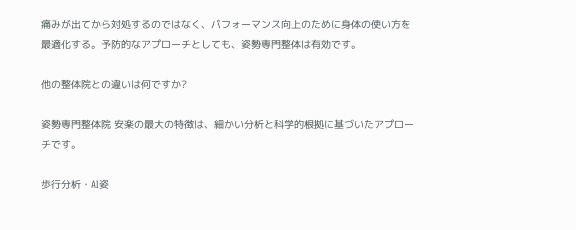痛みが出てから対処するのではなく、パフォーマンス向上のために身体の使い方を最適化する。予防的なアプローチとしても、姿勢専門整体は有効です。

他の整体院との違いは何ですか?

姿勢専門整体院 安楽の最大の特徴は、細かい分析と科学的根拠に基づいたアプローチです。

歩行分析・AI姿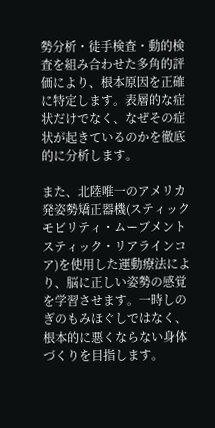勢分析・徒手検査・動的検査を組み合わせた多角的評価により、根本原因を正確に特定します。表層的な症状だけでなく、なぜその症状が起きているのかを徹底的に分析します。

また、北陸唯一のアメリカ発姿勢矯正器機(スティックモビリティ・ムーブメントスティック・リアラインコア)を使用した運動療法により、脳に正しい姿勢の感覚を学習させます。一時しのぎのもみほぐしではなく、根本的に悪くならない身体づくりを目指します。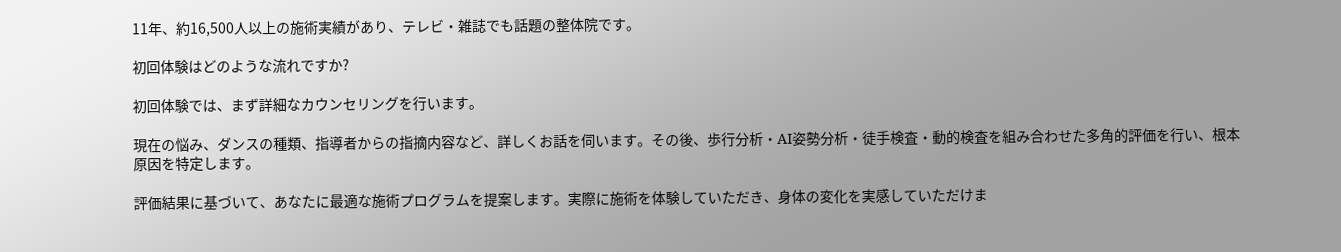11年、約16,500人以上の施術実績があり、テレビ・雑誌でも話題の整体院です。

初回体験はどのような流れですか?

初回体験では、まず詳細なカウンセリングを行います。

現在の悩み、ダンスの種類、指導者からの指摘内容など、詳しくお話を伺います。その後、歩行分析・AI姿勢分析・徒手検査・動的検査を組み合わせた多角的評価を行い、根本原因を特定します。

評価結果に基づいて、あなたに最適な施術プログラムを提案します。実際に施術を体験していただき、身体の変化を実感していただけま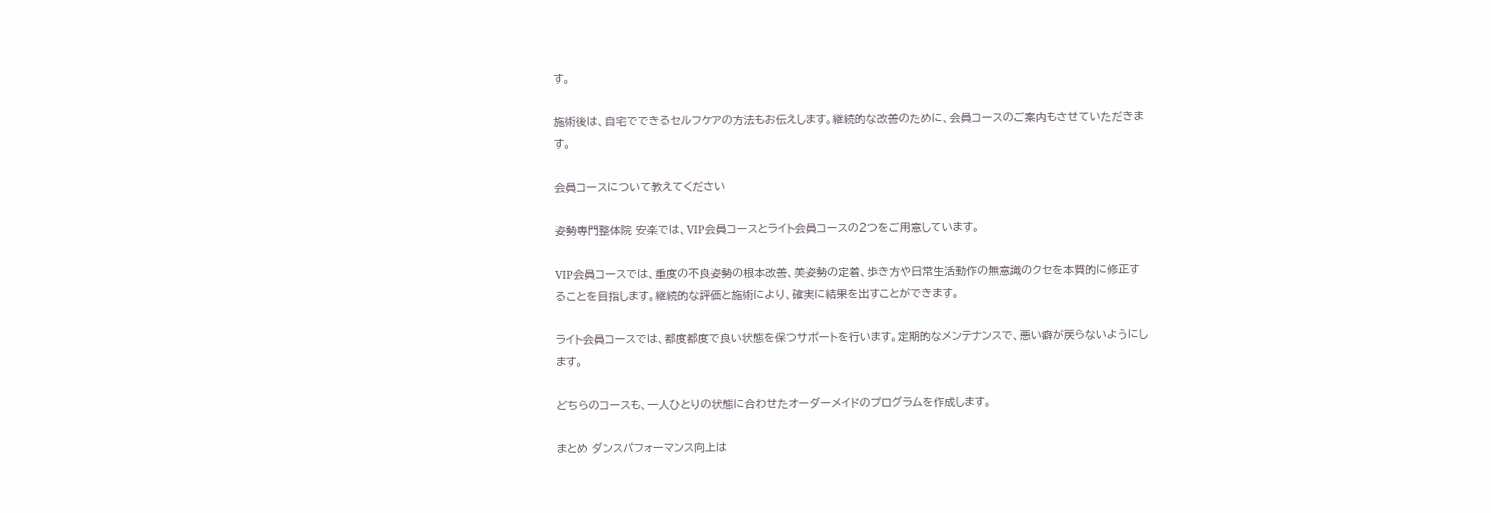す。

施術後は、自宅でできるセルフケアの方法もお伝えします。継続的な改善のために、会員コースのご案内もさせていただきます。

会員コースについて教えてください

姿勢専門整体院 安楽では、VIP会員コースとライト会員コースの2つをご用意しています。

VIP会員コースでは、重度の不良姿勢の根本改善、美姿勢の定着、歩き方や日常生活動作の無意識のクセを本質的に修正することを目指します。継続的な評価と施術により、確実に結果を出すことができます。

ライト会員コースでは、都度都度で良い状態を保つサポートを行います。定期的なメンテナンスで、悪い癖が戻らないようにします。

どちらのコースも、一人ひとりの状態に合わせたオーダーメイドのプログラムを作成します。

まとめ ダンスパフォーマンス向上は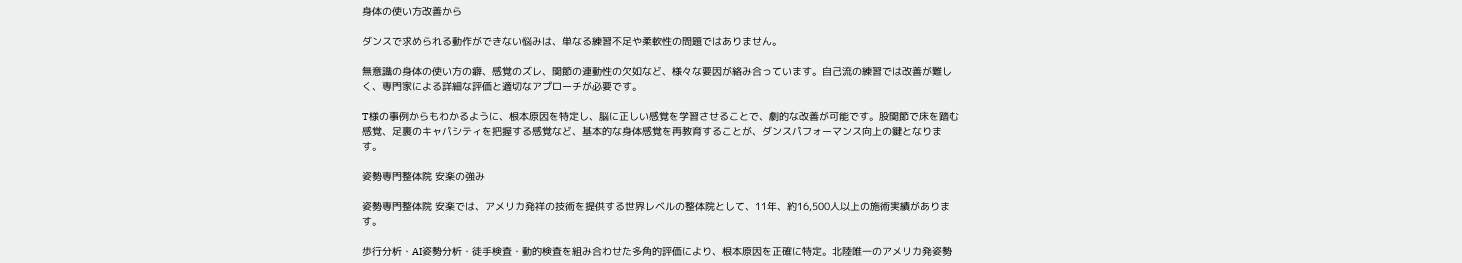身体の使い方改善から

ダンスで求められる動作ができない悩みは、単なる練習不足や柔軟性の問題ではありません。

無意識の身体の使い方の癖、感覚のズレ、関節の連動性の欠如など、様々な要因が絡み合っています。自己流の練習では改善が難しく、専門家による詳細な評価と適切なアプローチが必要です。

T様の事例からもわかるように、根本原因を特定し、脳に正しい感覚を学習させることで、劇的な改善が可能です。股関節で床を踏む感覚、足裏のキャパシティを把握する感覚など、基本的な身体感覚を再教育することが、ダンスパフォーマンス向上の鍵となります。

姿勢専門整体院 安楽の強み

姿勢専門整体院 安楽では、アメリカ発祥の技術を提供する世界レベルの整体院として、11年、約16,500人以上の施術実績があります。

歩行分析・AI姿勢分析・徒手検査・動的検査を組み合わせた多角的評価により、根本原因を正確に特定。北陸唯一のアメリカ発姿勢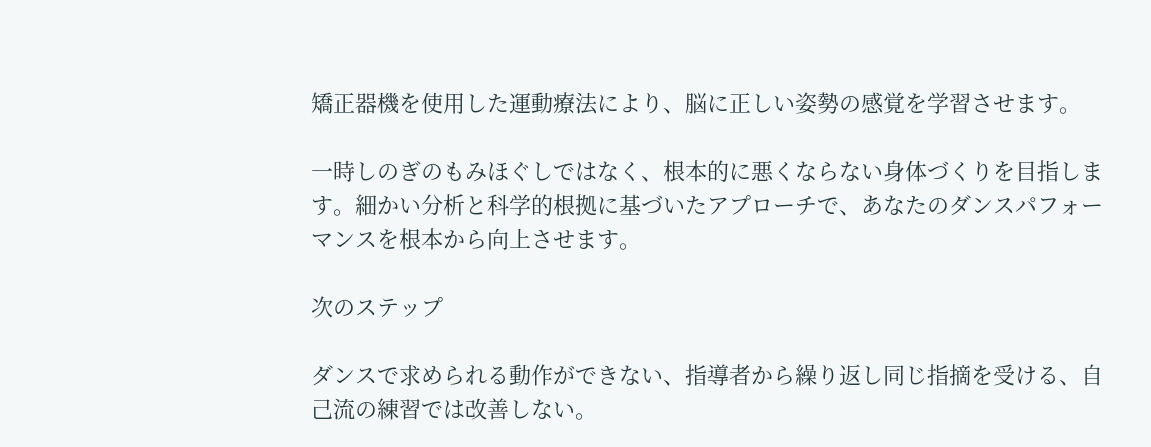矯正器機を使用した運動療法により、脳に正しい姿勢の感覚を学習させます。

一時しのぎのもみほぐしではなく、根本的に悪くならない身体づくりを目指します。細かい分析と科学的根拠に基づいたアプローチで、あなたのダンスパフォーマンスを根本から向上させます。

次のステップ

ダンスで求められる動作ができない、指導者から繰り返し同じ指摘を受ける、自己流の練習では改善しない。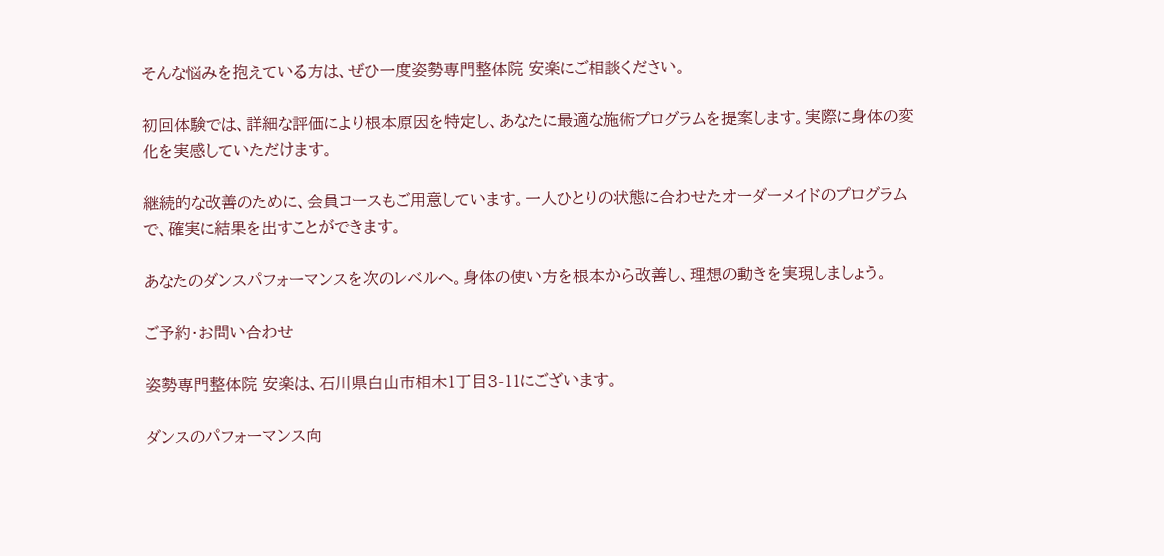そんな悩みを抱えている方は、ぜひ一度姿勢専門整体院 安楽にご相談ください。

初回体験では、詳細な評価により根本原因を特定し、あなたに最適な施術プログラムを提案します。実際に身体の変化を実感していただけます。

継続的な改善のために、会員コースもご用意しています。一人ひとりの状態に合わせたオーダーメイドのプログラムで、確実に結果を出すことができます。

あなたのダンスパフォーマンスを次のレベルへ。身体の使い方を根本から改善し、理想の動きを実現しましょう。

ご予約・お問い合わせ

姿勢専門整体院 安楽は、石川県白山市相木1丁目3-11にございます。

ダンスのパフォーマンス向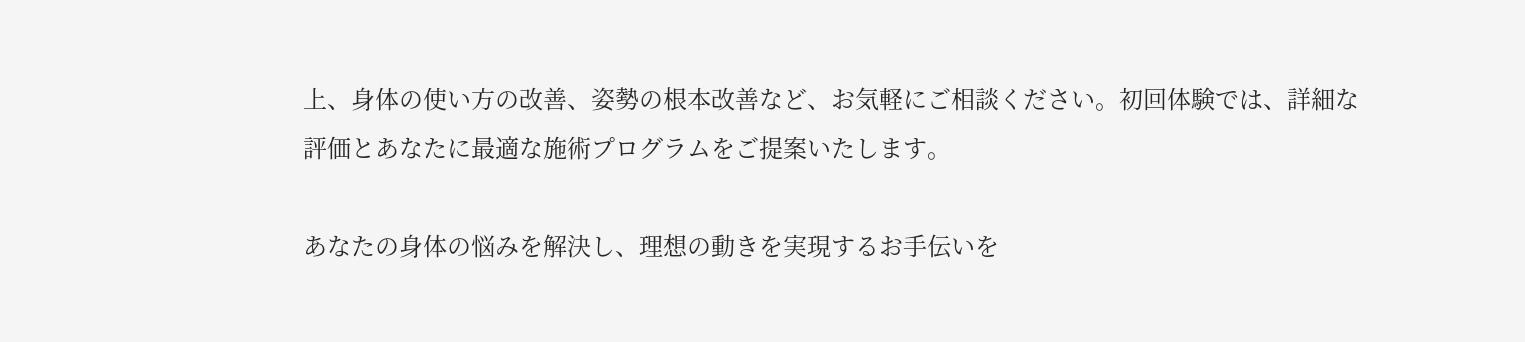上、身体の使い方の改善、姿勢の根本改善など、お気軽にご相談ください。初回体験では、詳細な評価とあなたに最適な施術プログラムをご提案いたします。

あなたの身体の悩みを解決し、理想の動きを実現するお手伝いを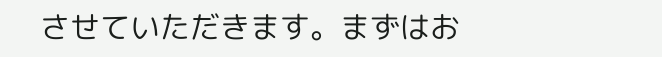させていただきます。まずはお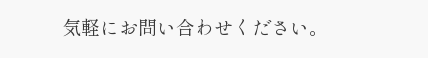気軽にお問い合わせください。